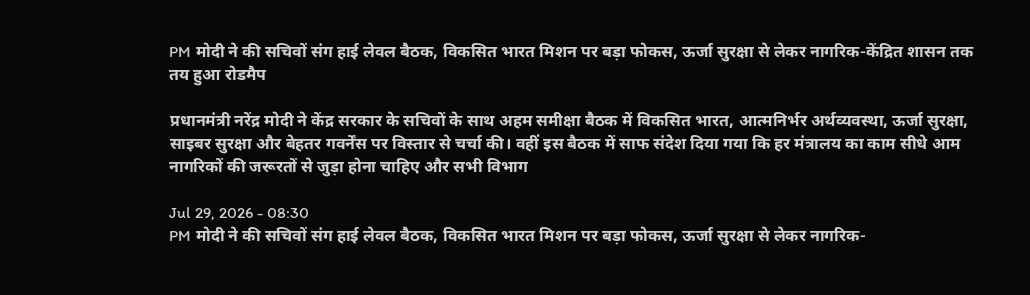PM मोदी ने की सचिवों संग हाई लेवल बैठक, विकसित भारत मिशन पर बड़ा फोकस, ऊर्जा सुरक्षा से लेकर नागरिक-केंद्रित शासन तक तय हुआ रोडमैप

प्रधानमंत्री नरेंद्र मोदी ने केंद्र सरकार के सचिवों के साथ अहम समीक्षा बैठक में विकसित भारत, आत्मनिर्भर अर्थव्यवस्था, ऊर्जा सुरक्षा, साइबर सुरक्षा और बेहतर गवर्नेंस पर विस्तार से चर्चा की। वहीं इस बैठक में साफ संदेश दिया गया कि हर मंत्रालय का काम सीधे आम नागरिकों की जरूरतों से जुड़ा होना चाहिए और सभी विभाग

Jul 29, 2026 - 08:30
PM मोदी ने की सचिवों संग हाई लेवल बैठक, विकसित भारत मिशन पर बड़ा फोकस, ऊर्जा सुरक्षा से लेकर नागरिक-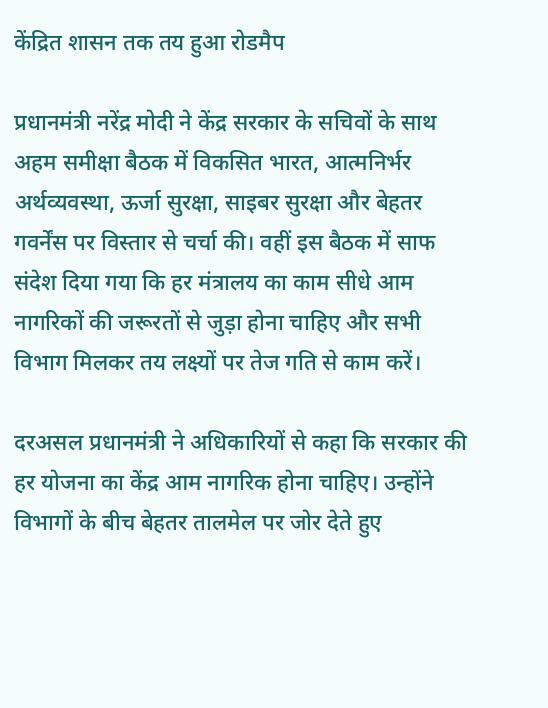केंद्रित शासन तक तय हुआ रोडमैप

प्रधानमंत्री नरेंद्र मोदी ने केंद्र सरकार के सचिवों के साथ अहम समीक्षा बैठक में विकसित भारत, आत्मनिर्भर अर्थव्यवस्था, ऊर्जा सुरक्षा, साइबर सुरक्षा और बेहतर गवर्नेंस पर विस्तार से चर्चा की। वहीं इस बैठक में साफ संदेश दिया गया कि हर मंत्रालय का काम सीधे आम नागरिकों की जरूरतों से जुड़ा होना चाहिए और सभी विभाग मिलकर तय लक्ष्यों पर तेज गति से काम करें।

दरअसल प्रधानमंत्री ने अधिकारियों से कहा कि सरकार की हर योजना का केंद्र आम नागरिक होना चाहिए। उन्होंने विभागों के बीच बेहतर तालमेल पर जोर देते हुए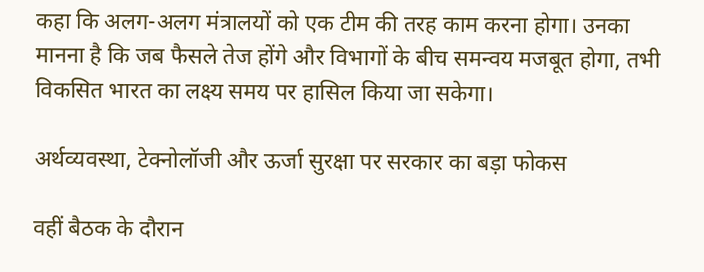कहा कि अलग-अलग मंत्रालयों को एक टीम की तरह काम करना होगा। उनका मानना है कि जब फैसले तेज होंगे और विभागों के बीच समन्वय मजबूत होगा, तभी विकसित भारत का लक्ष्य समय पर हासिल किया जा सकेगा।

अर्थव्यवस्था, टेक्नोलॉजी और ऊर्जा सुरक्षा पर सरकार का बड़ा फोकस

वहीं बैठक के दौरान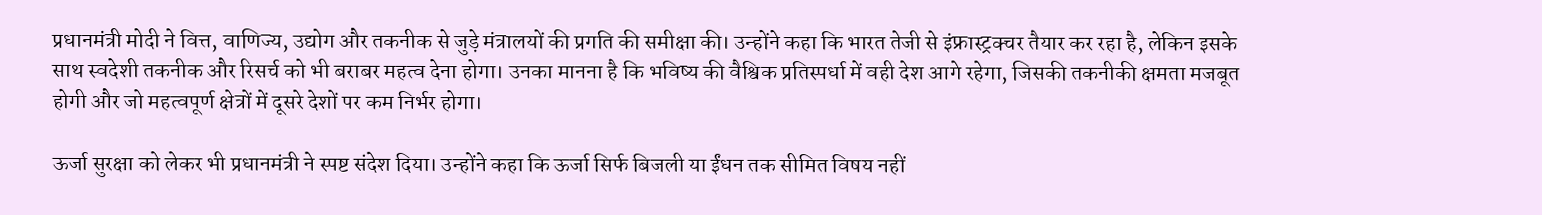प्रधानमंत्री मोदी ने वित्त, वाणिज्य, उद्योग और तकनीक से जुड़े मंत्रालयों की प्रगति की समीक्षा की। उन्होंने कहा कि भारत तेजी से इंफ्रास्ट्रक्चर तैयार कर रहा है, लेकिन इसके साथ स्वदेशी तकनीक और रिसर्च को भी बराबर महत्व देना होगा। उनका मानना है कि भविष्य की वैश्विक प्रतिस्पर्धा में वही देश आगे रहेगा, जिसकी तकनीकी क्षमता मजबूत होगी और जो महत्वपूर्ण क्षेत्रों में दूसरे देशों पर कम निर्भर होगा।

ऊर्जा सुरक्षा को लेकर भी प्रधानमंत्री ने स्पष्ट संदेश दिया। उन्होंने कहा कि ऊर्जा सिर्फ बिजली या ईंधन तक सीमित विषय नहीं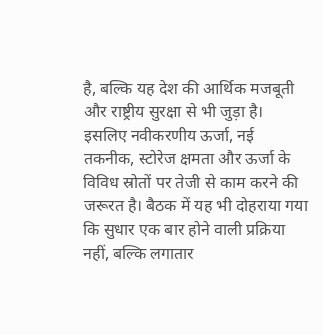है, बल्कि यह देश की आर्थिक मजबूती और राष्ट्रीय सुरक्षा से भी जुड़ा है। इसलिए नवीकरणीय ऊर्जा, नई तकनीक, स्टोरेज क्षमता और ऊर्जा के विविध स्रोतों पर तेजी से काम करने की जरूरत है। बैठक में यह भी दोहराया गया कि सुधार एक बार होने वाली प्रक्रिया नहीं, बल्कि लगातार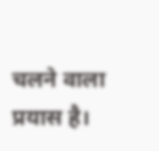चलने वाला प्रयास है।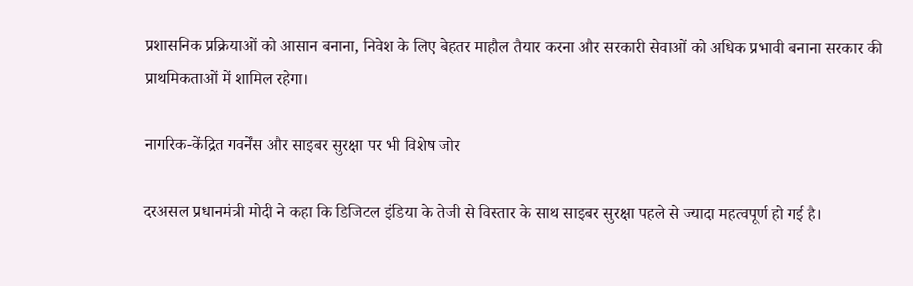प्रशासनिक प्रक्रियाओं को आसान बनाना, निवेश के लिए बेहतर माहौल तैयार करना और सरकारी सेवाओं को अधिक प्रभावी बनाना सरकार की प्राथमिकताओं में शामिल रहेगा।

नागरिक-केंद्रित गवर्नेंस और साइबर सुरक्षा पर भी विशेष जोर

दरअसल प्रधानमंत्री मोदी ने कहा कि डिजिटल इंडिया के तेजी से विस्तार के साथ साइबर सुरक्षा पहले से ज्यादा महत्वपूर्ण हो गई है।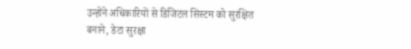उन्होंने अधिकारियों से डिजिटल सिस्टम को सुरक्षित बनाने, डेटा सुरक्षा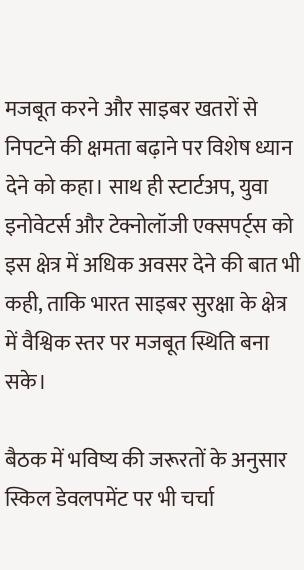मजबूत करने और साइबर खतरों से निपटने की क्षमता बढ़ाने पर विशेष ध्यान देने को कहा। साथ ही स्टार्टअप, युवा इनोवेटर्स और टेक्नोलॉजी एक्सपर्ट्स को इस क्षेत्र में अधिक अवसर देने की बात भी कही, ताकि भारत साइबर सुरक्षा के क्षेत्र में वैश्विक स्तर पर मजबूत स्थिति बना सके।

बैठक में भविष्य की जरूरतों के अनुसार स्किल डेवलपमेंट पर भी चर्चा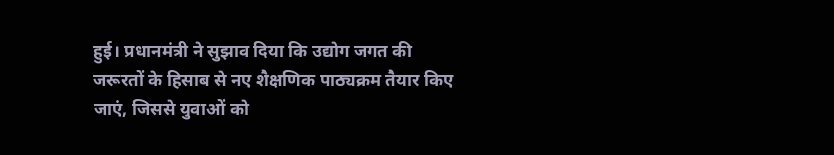हुई। प्रधानमंत्री ने सुझाव दिया कि उद्योग जगत की जरूरतों के हिसाब से नए शैक्षणिक पाठ्यक्रम तैयार किए जाएं, जिससे युवाओं को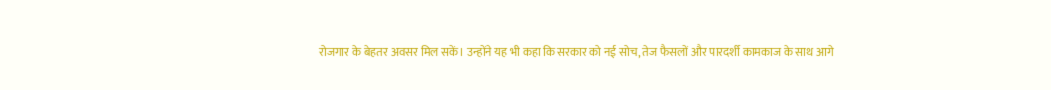रोजगार के बेहतर अवसर मिल सकें। उन्होंने यह भी कहा कि सरकार को नई सोच, तेज फैसलों और पारदर्शी कामकाज के साथ आगे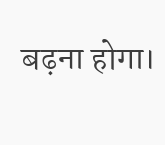बढ़ना होगा।